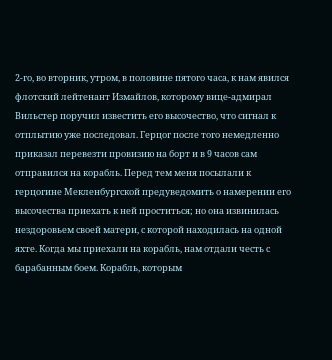2-го, во вторник, утром, в половине пятого часа, к нам явился флотский лейтенант Измайлов, которому вице-адмирал Вильстер поручил известить его высочество, что сигнал к отплытию уже последовал. Герцог после того немедленно приказал перевезти провизию на борт и в 9 часов сам отправился на корабль. Перед тем меня посылали к герцогине Мекленбургской предуведомить о намерении его высочества приехать к ней проститься; но она извинилась нездоровьем своей матери, с которой находилась на одной яхте. Когда мы приехали на корабль, нам отдали честь с барабанным боем. Корабль, которым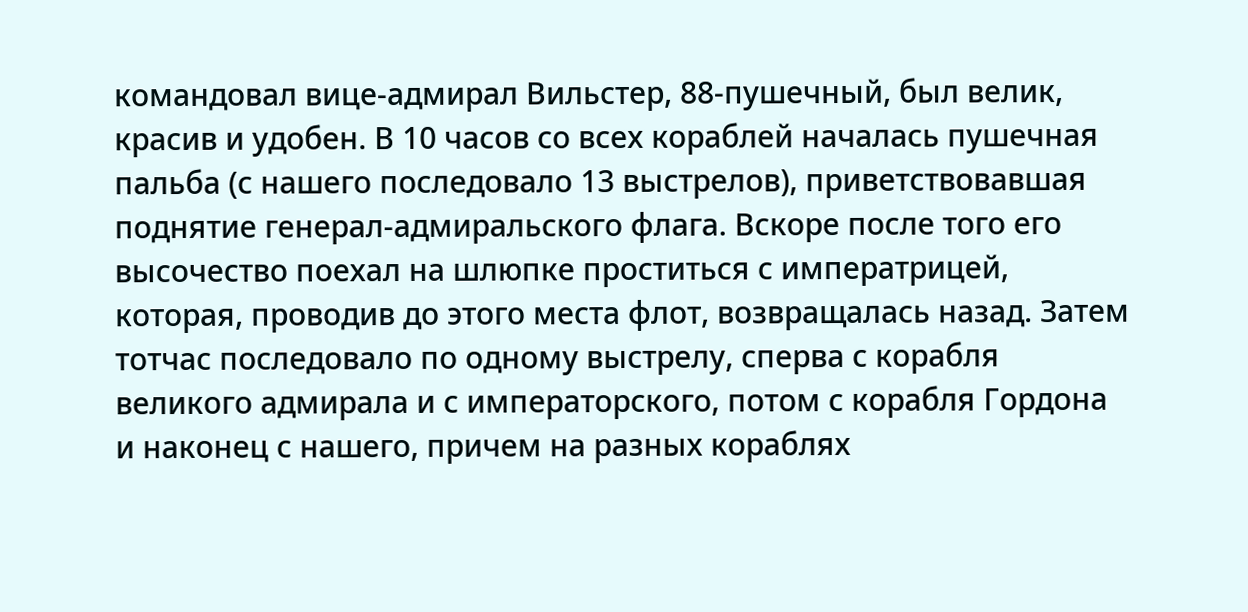командовал вице-адмирал Вильстер, 88-пушечный, был велик, красив и удобен. В 10 часов со всех кораблей началась пушечная пальба (с нашего последовало 13 выстрелов), приветствовавшая поднятие генерал-адмиральского флага. Вскоре после того его высочество поехал на шлюпке проститься с императрицей, которая, проводив до этого места флот, возвращалась назад. Затем тотчас последовало по одному выстрелу, сперва с корабля великого адмирала и с императорского, потом с корабля Гордона и наконец с нашего, причем на разных кораблях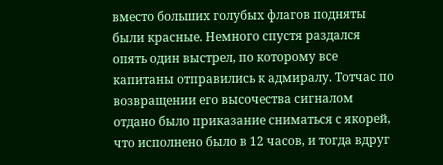вместо больших голубых флагов подняты были красные. Немного спустя раздался опять один выстрел, по которому все капитаны отправились к адмиралу. Тотчас по возвращении его высочества сигналом отдано было приказание сниматься с якорей, что исполнено было в 12 часов, и тогда вдруг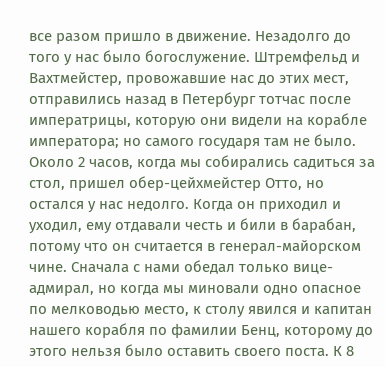все разом пришло в движение. Незадолго до того у нас было богослужение. Штремфельд и Вахтмейстер, провожавшие нас до этих мест, отправились назад в Петербург тотчас после императрицы, которую они видели на корабле императора; но самого государя там не было. Около 2 часов, когда мы собирались садиться за стол, пришел обер-цейхмейстер Отто, но остался у нас недолго. Когда он приходил и уходил, ему отдавали честь и били в барабан, потому что он считается в генерал-майорском чине. Сначала с нами обедал только вице-адмирал, но когда мы миновали одно опасное по мелководью место, к столу явился и капитан нашего корабля по фамилии Бенц, которому до этого нельзя было оставить своего поста. К 8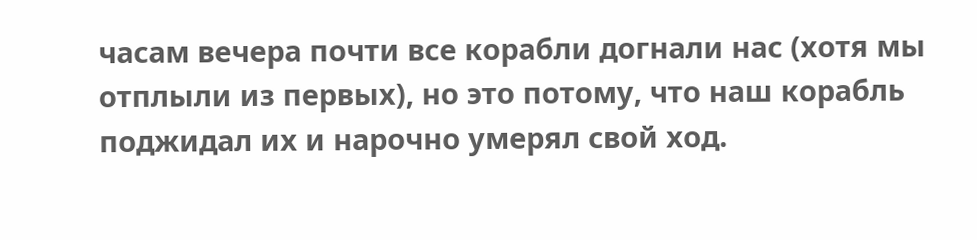часам вечера почти все корабли догнали нас (хотя мы отплыли из первых), но это потому, что наш корабль поджидал их и нарочно умерял свой ход.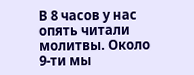В 8 часов у нас опять читали молитвы. Около 9-ти мы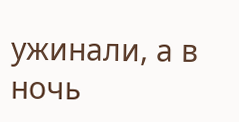ужинали, а в ночь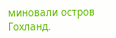миновали остров Гохланд.